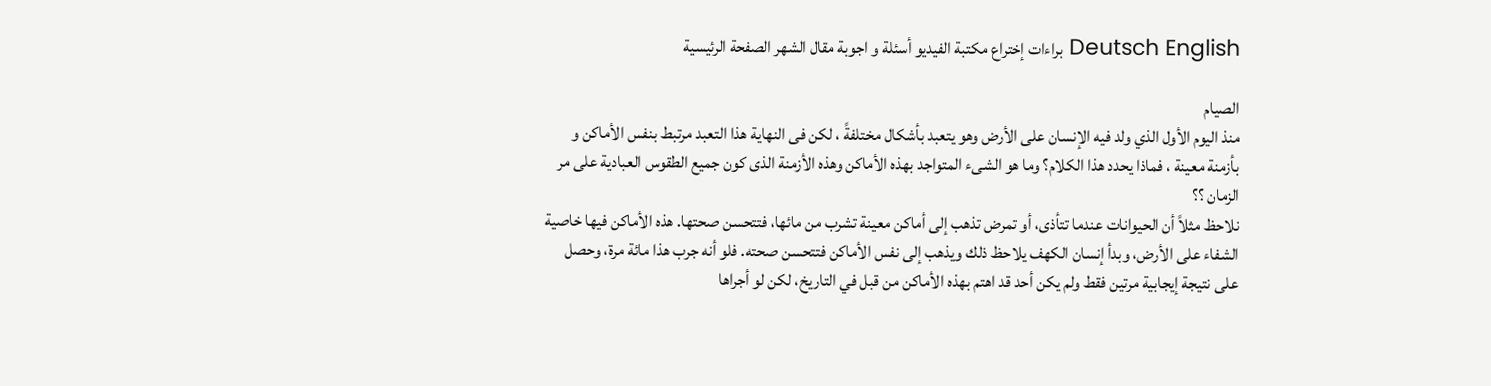Deutsch English براءات إختراع مكتبة الفيديو أسئلة و اجوبة مقال الشهر الصفحة الرئيسية

الصيام
منذ اليوم الأول الذي ولد فيه الإنسان على الأرض وهو يتعبد بأشكال مختلفةً ، لكن فى النهاية هذا التعبد مرتبط بنفس الأماكن و بأزمنة معينة ، فماذا يحدد هذا الكلام؟ وما هو الشىء المتواجد بهذه الأماكن وهذه الأزمنة الذى كون جميع الطقوس العبادية على مر الزمان ؟؟
نلاحظ مثلاً أن الحيوانات عندما تتأذى، أو تمرض تذهب إلى أماكن معينة تشرب من مائها، فتتحسن صحتها. هذه الأماكن فيها خاصية الشفاء على الأرض، وبدأ إنسان الكهف يلاحظ ذلك ويذهب إلى نفس الأماكن فتتحسن صحته. فلو أنه جرب هذا مائة مرة، وحصل على نتيجة إيجابية مرتين فقط ولم يكن أحد قد اهتم بهذه الأماكن من قبل في التاريخ، لكن لو أجراها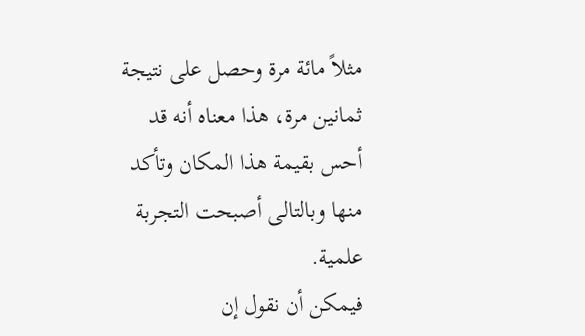مثلاً مائة مرة وحصل على نتيجة ثمانين مرة، هذا معناه أنه قد أحس بقيمة هذا المكان وتأكد منها وبالتالى أصبحت التجربة علمية.
فيمكن أن نقول إن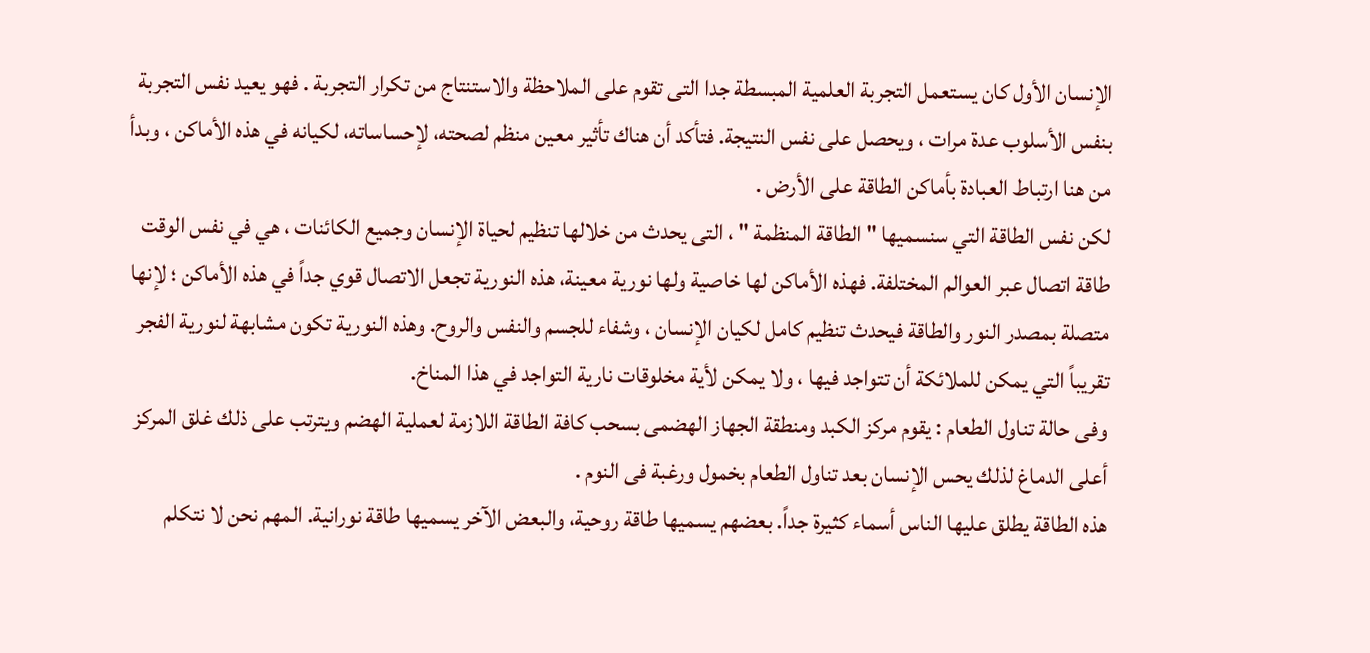الإنسان الأول كان يستعمل التجربة العلمية المبسطة جدا التى تقوم على الملاحظة والاستنتاج من تكرار التجربة . فهو يعيد نفس التجربة بنفس الأسلوب عدة مرات ، ويحصل على نفس النتيجة. فتأكد أن هناك تأثير معين منظم لصحته، لإحساساته، لكيانه في هذه الأماكن ، وبدأ من هنا ارتباط العبادة بأماكن الطاقة على الأرض .
لكن نفس الطاقة التي سنسميها " الطاقة المنظمة " ، التى يحدث من خلالها تنظيم لحياة الإنسان وجميع الكائنات ، هي في نفس الوقت طاقة اتصال عبر العوالم المختلفة. فهذه الأماكن لها خاصية ولها نورية معينة، هذه النورية تجعل الاتصال قوي جداً في هذه الأماكن ؛ لإنها متصلة بمصدر النور والطاقة فيحدث تنظيم كامل لكيان الإنسان ، وشفاء للجسم والنفس والروح. وهذه النورية تكون مشابهة لنورية الفجر تقريباً التي يمكن للملائكة أن تتواجد فيها ، ولا يمكن لأية مخلوقات نارية التواجد في هذا المناخ.
وفى حالة تناول الطعام : يقوم مركز الكبد ومنطقة الجهاز الهضمى بسحب كافة الطاقة اللازمة لعملية الهضم ويترتب على ذلك غلق المركز أعلى الدماغ لذلك يحس الإنسان بعد تناول الطعام بخمول ورغبة فى النوم .
هذه الطاقة يطلق عليها الناس أسماء كثيرة جداً. بعضهم يسميها طاقة روحية، والبعض الآخر يسميها طاقة نورانية. المهم نحن لا نتكلم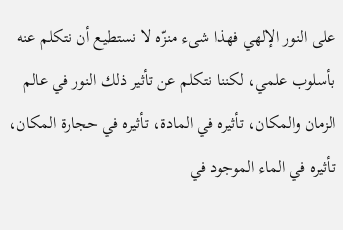على النور الإلهي فهذا شىء منزّه لا نستطيع أن نتكلم عنه بأسلوب علمي، لكننا نتكلم عن تأثير ذلك النور في عالم الزمان والمكان، تأثيره في المادة، تأثيره في حجارة المكان، تأثيره في الماء الموجود في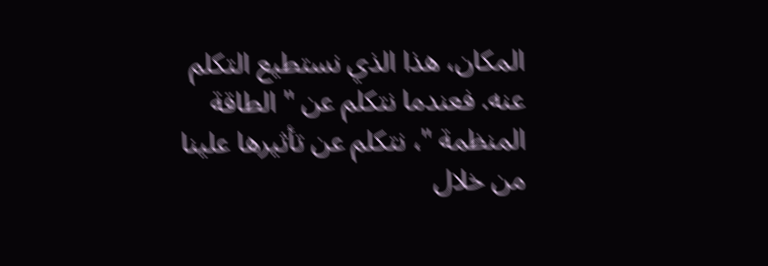المكان، هذا الذي نستطيع التكلم عنه. فعندما نتكلم عن " الطاقة المنظمة "، نتكلم عن تأثيرها علينا من خلال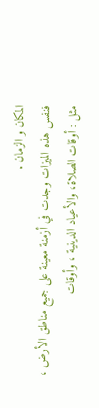المكان و الزمان .
فنفس هذه الميزات وجدت في أزمنة معينة على جميع مناطق الأرض ، مثل : أوقات الصلاة، والأعياد الدينية ، وأوقات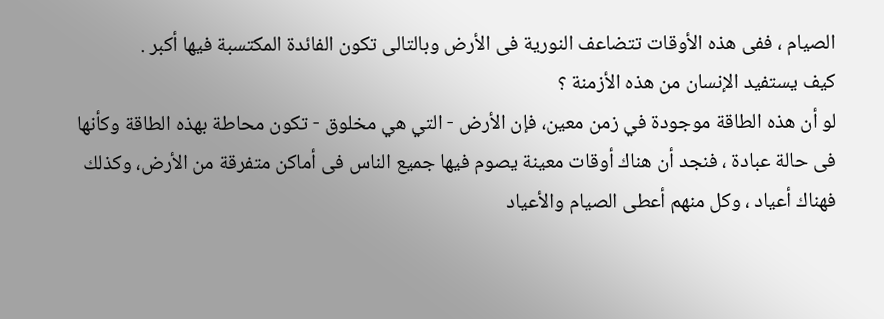الصيام ، ففى هذه الأوقات تتضاعف النورية فى الأرض وبالتالى تكون الفائدة المكتسبة فيها أكبر .
كيف يستفيد الإنسان من هذه الأزمنة ؟
لو أن هذه الطاقة موجودة في زمن معين، فإن الأرض - التي هي مخلوق - تكون محاطة بهذه الطاقة وكأنها فى حالة عبادة ، فنجد أن هناك أوقات معينة يصوم فيها جميع الناس فى أماكن متفرقة من الأرض، وكذلك فهناك أعياد ، وكل منهم أعطى الصيام والأعياد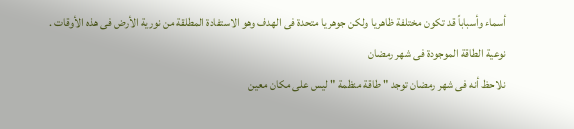أسماء وأسباباً قد تكون مختلفة ظاهريا ولكن جوهريا متحدة فى الهدف وهو الاستفادة المطلقة من نورية الأرض فى هذه الأوقات .
نوعية الطاقة الموجودة فى شهر رمضان
نلاحظ أنه فى شهر رمضان توجد " طاقة منظمة " ليس على مكان معين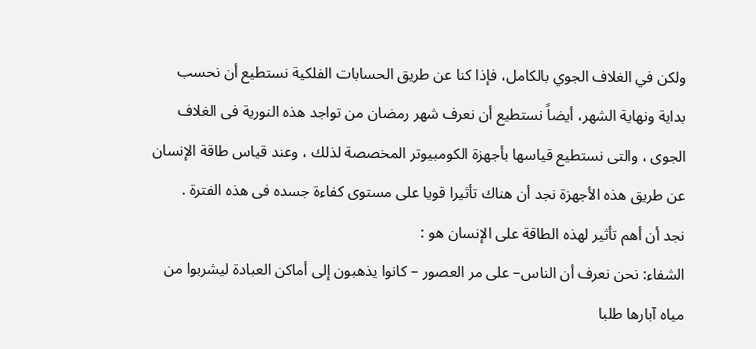ولكن في الغلاف الجوي بالكامل، فإذا كنا عن طريق الحسابات الفلكية نستطيع أن نحسب بداية ونهاية الشهر، أيضاً نستطيع أن نعرف شهر رمضان من تواجد هذه النورية فى الغلاف الجوى ، والتى نستطيع قياسها بأجهزة الكومبيوتر المخصصة لذلك ، وعند قياس طاقة الإنسان عن طريق هذه الأجهزة نجد أن هناك تأثيرا قويا على مستوى كفاءة جسده فى هذه الفترة .
نجد أن أهم تأثير لهذه الطاقة على الإنسان هو :
الشفاء: نحن نعرف أن الناس– على مر العصور – كانوا يذهبون إلى أماكن العبادة ليشربوا من مياه آبارها طلبا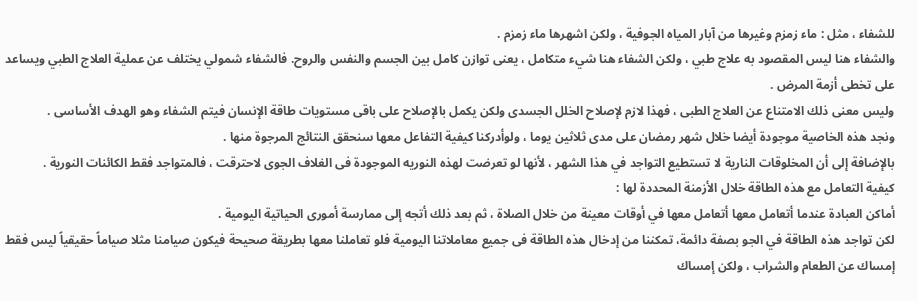للشفاء ، مثل : ماء زمزم وغيرها من آبار المياه الجوفية ، ولكن اشهرها ماء زمزم .
والشفاء هنا ليس المقصود به علاج طبي ، ولكن الشفاء هنا شيء متكامل ، يعنى توازن كامل بين الجسم والنفس والروح. فالشفاء شمولي يختلف عن عملية العلاج الطبي ويساعد على تخطى أزمة المرض .
وليس معنى ذلك الامتناع عن العلاج الطبى ، فهذا لازم لإصلاح الخلل الجسدى ولكن يكمل بالإصلاح على باقى مستويات طاقة الإنسان فيتم الشفاء وهو الهدف الأساسى .
ونجد هذه الخاصية موجودة أيضا خلال شهر رمضان على مدى ثلاثين يوما ، ولوأدركنا كيفية التفاعل معها سنحقق النتائج المرجوة منها .
بالإضافة إلى أن المخلوقات النارية لا تستطيع التواجد في هذا الشهر ، لأنها لو تعرضت لهذه النوريه الموجودة فى الغلاف الجوى لاحترقت ، فالمتواجد فقط الكائنات النورية .
كيفية التعامل مع هذه الطاقة خلال الأزمنة المحددة لها :
أماكن العبادة عندما أتعامل معها أتعامل معها في أوقات معينة من خلال الصلاة ، ثم بعد ذلك أتجه إلى ممارسة أمورى الحياتية اليومية .
لكن تواجد هذه الطاقة في الجو بصفة دائمة، تمكننا من إدخال هذه الطاقة فى جميع معاملاتنا اليومية فلو تعاملنا معها بطريقة صحيحة فيكون صيامنا مثلا صياماً حقيقياً ليس فقط إمساك عن الطعام والشراب ، ولكن إمساك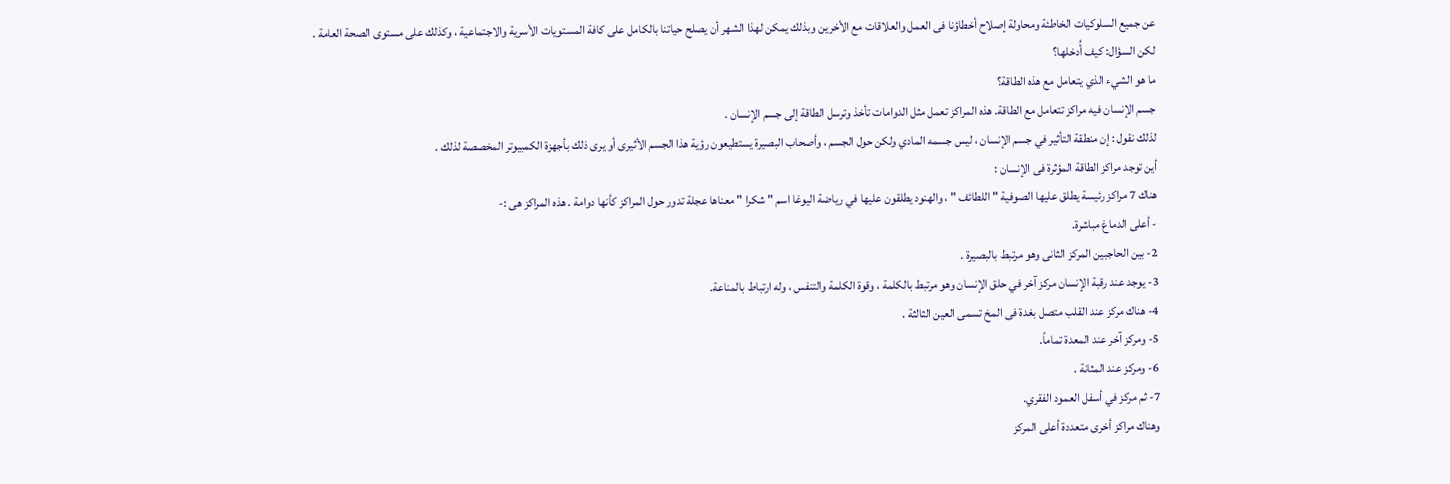عن جميع السلوكيات الخاطئة ومحاولة إصلاح أخطاؤنا فى العمل والعلاقات مع الأخرين وبذلك يمكن لهذا الشهر أن يصلح حياتنا بالكامل على كافة المستويات الأسرية والاجتماعية ، وكذلك على مستوى الصحة العامة .
لكن السؤال: كيف أُدخلها؟
ما هو الشيء الذي يتعامل مع هذه الطاقة؟
جسم الإنسان فيه مراكز تتعامل مع الطاقة. هذه المراكز تعمل مثل الدوامات تأخذ وترسل الطاقة إلى جسم الإنسان .
لذلك نقول : إن منطقة التأثير في جسم الإنسان ، ليس جسمه المادي ولكن حول الجسم ، وأصحاب البصيرة يستطيعون رؤية هذا الجسم الأثيرى أو يرى ذلك بأجهزة الكمبيوتر المخصصة لذلك .
أين توجد مراكز الطاقة المؤثرة فى الإنسان :
هناك 7 مراكز رئيسة يطلق عليها الصوفية " اللطائف " ، والهنود يطلقون عليها في رياضة اليوغا اسم " شكرا " معناها عجلة تدور حول المراكز كأنها دوامة . هذه المراكز هى :-
- أعلى الدماغ مباشرة.
2- بين الحاجبين المركز الثانى وهو مرتبط بالبصيرة .
3- يوجد عند رقبة الإنسان مركز آخر في حلق الإنسان وهو مرتبط بالكلمة ، وقوة الكلمة والتنفس ، وله ارتباط بالمناعة.
4- هناك مركز عند القلب متصل بغدة فى المخ تسمى العين الثالثة .
5- ومركز آخر عند المعدة تماماً.
6- ومركز عند المثانة .
7- ثم مركز في أسفل العمود الفقري.
وهناك مراكز أخرى متعددة أعلى المركز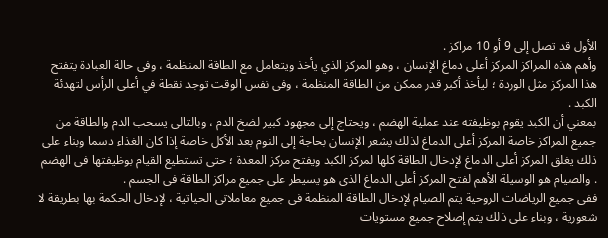الأول قد تصل إلى 9 أو 10 مراكز .
وأهم هذه المراكز المركز أعلى دماغ الإنسان ، وهو المركز الذي يأخذ ويتعامل مع الطاقة المنظمة ، وفى حالة العبادة يتفتح هذا المركز مثل الوردة ؛ ليأخذ أكبر قدر ممكن من الطاقة المنظمة ، وفى نفس الوقت توجد نقطة في أعلى الرأس لتهدئة الكبد .
بمعني أن الكبد يقوم بوظيفته عند عملية الهضم ، ويحتاج إلى مجهود كبير لضخ الدم ، وبالتالى يسحب الدم والطاقة من جميع المراكز خاصة المركز أعلى الدماغ لذلك يشعر الإنسان بحاجة إلى النوم بعد الأكل خاصة إذا كان الغذاء دسما وبناء على ذلك يغلق المركز أعلى الدماغ لإدخال الطاقة كلها لمركز الكبد ويفتح مركز المعدة ؛ حتى تستطيع القيام بوظيفتها فى الهضم . والصيام هو الوسيلة الأهم لفتح المركز أعلى الدماغ الذى هو يسيطر على جميع مراكز الطاقة فى الجسم .
ففى جميع الرياضات الروحية يتم الصيام لإدخال الطاقة المنظمة فى جميع معاملاتى الحياتية ، لإدخال الحكمة بها بطريقة لا شعورية ، وبناء على ذلك يتم إصلاح جميع مستويات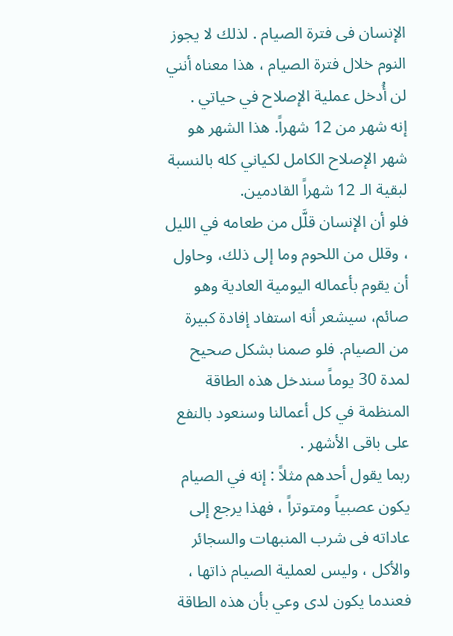الإنسان فى فترة الصيام . لذلك لا يجوز النوم خلال فترة الصيام ، هذا معناه أنني لن أُدخل عملية الإصلاح في حياتي .
إنه شهر من 12 شهراً. هذا الشهر هو شهر الإصلاح الكامل لكياني كله بالنسبة لبقية الـ 12 شهراً القادمين.
فلو أن الإنسان قلَّل من طعامه في الليل ، وقلل من اللحوم وما إلى ذلك، وحاول أن يقوم بأعماله اليومية العادية وهو صائم، سيشعر أنه استفاد إفادة كبيرة من الصيام. فلو صمنا بشكل صحيح لمدة 30 يوماً سندخل هذه الطاقة المنظمة في كل أعمالنا وسنعود بالنفع على باقى الأشهر .
ربما يقول أحدهم مثلاً : إنه في الصيام يكون عصبياً ومتوتراً ، فهذا يرجع إلى عاداته فى شرب المنبهات والسجائر والأكل ، وليس لعملية الصيام ذاتها ، فعندما يكون لدى وعي بأن هذه الطاقة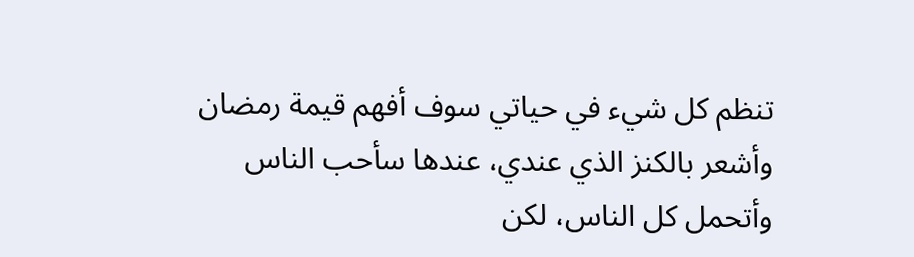تنظم كل شيء في حياتي سوف أفهم قيمة رمضان وأشعر بالكنز الذي عندي، عندها سأحب الناس وأتحمل كل الناس، لكن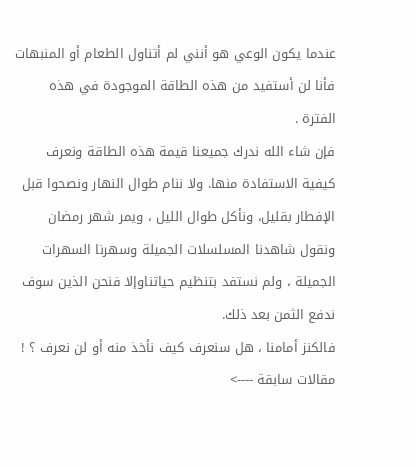عندما يكون الوعي هو أنني لم أتناول الطعام أو المنبهات فأنا لن أستفيد من هذه الطاقة الموجودة في هذه الفترة .
فإن شاء الله ندرك جميعنا قيمة هذه الطاقة ونعرف كيفية الاستفادة منها. ولا ننام طوال النهار ونصحوا قبل الإفطار بقليل، ونأكل طوال الليل ، ويمر شهر رمضان ونقول شاهدنا المسلسلات الجميلة وسهرنا السهرات الجميلة ، ولم نستفد بتنظيم حياتناوإلا فنحن الذين سوف ندفع الثمن بعد ذلك.
فالكنز أمامنا ، هل سنعرف كيف نأخذ منه أو لن نعرف ؟ !
مقالات سابقة ---->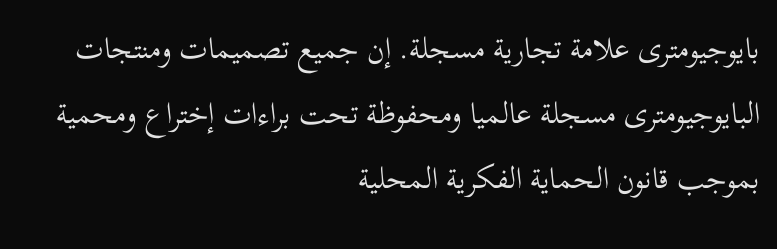بايوجيومترى علامة تجارية مسجلة. إن جميع تصميمات ومنتجات البايوجيومترى مسجلة عالميا ومحفوظة تحت براءات إختراع ومحمية بموجب قانون الحماية الفكرية المحلية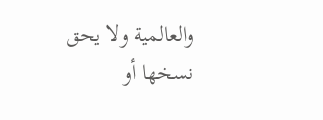والعالمية ولا يحق نسخها أو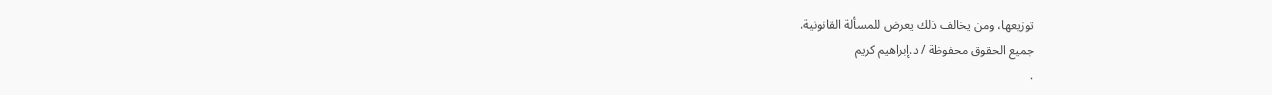توزيعها، ومن يخالف ذلك يعرض للمسألة القانونية.
جميع الحقوق محفوظة / د.إبراهيم كريم
.